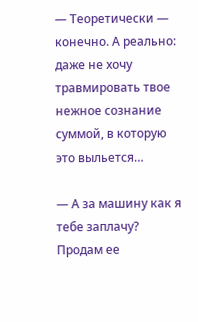— Теоретически — конечно. А реально: даже не хочу травмировать твое нежное сознание суммой, в которую это выльется…

— А за машину как я тебе заплачу? Продам ее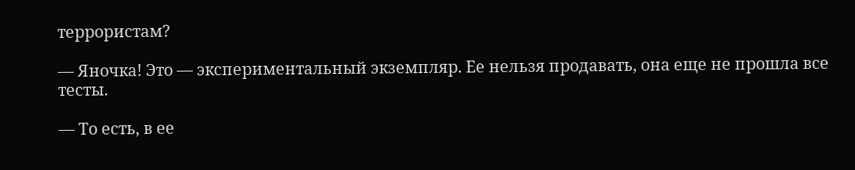террористам?

— Яночка! Это — экспериментальный экземпляр. Ее нельзя продавать, она еще не прошла все тесты.

— То есть, в ее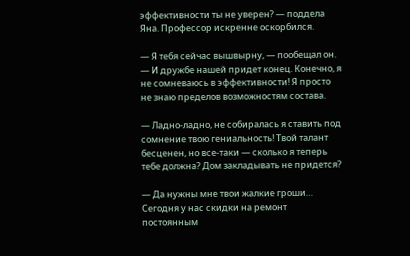эффективности ты не уверен? — поддела Яна. Профессор искренне оскорбился.

— Я тебя сейчас вышвырну, — пообещал он. — И дружбе нашей придет конец. Конечно, я не сомневаюсь в эффективности! Я просто не знаю пределов возможностям состава.

— Ладно-ладно, не собиралась я ставить под сомнение твою гениальность! Твой талант бесценен, но все-таки — сколько я теперь тебе должна? Дом закладывать не придется?

— Да нужны мне твои жалкие гроши… Сегодня у нас скидки на ремонт постоянным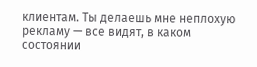клиентам. Ты делаешь мне неплохую рекламу — все видят, в каком состоянии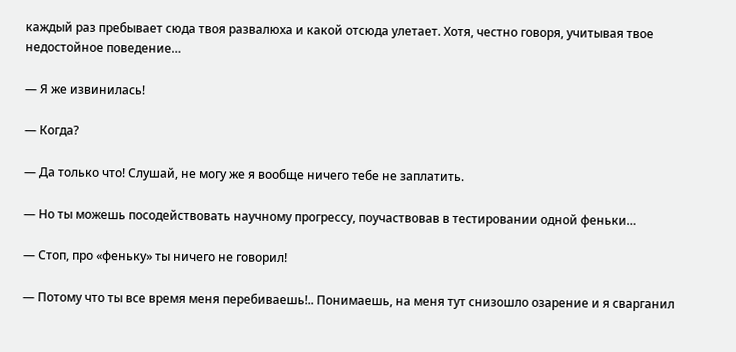каждый раз пребывает сюда твоя развалюха и какой отсюда улетает. Хотя, честно говоря, учитывая твое недостойное поведение…

— Я же извинилась!

— Когда?

— Да только что! Слушай, не могу же я вообще ничего тебе не заплатить.

— Но ты можешь посодействовать научному прогрессу, поучаствовав в тестировании одной феньки…

— Стоп, про «феньку» ты ничего не говорил!

— Потому что ты все время меня перебиваешь!.. Понимаешь, на меня тут снизошло озарение и я сварганил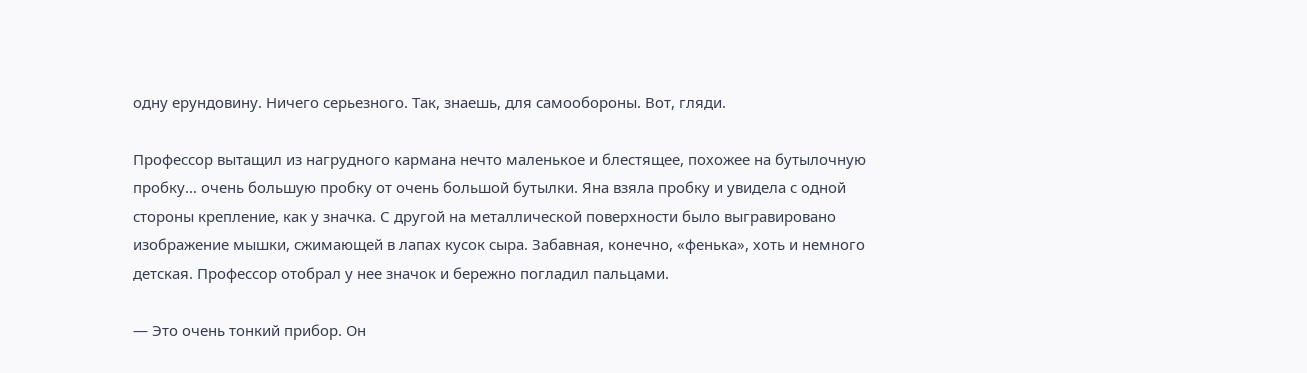одну ерундовину. Ничего серьезного. Так, знаешь, для самообороны. Вот, гляди.

Профессор вытащил из нагрудного кармана нечто маленькое и блестящее, похожее на бутылочную пробку… очень большую пробку от очень большой бутылки. Яна взяла пробку и увидела с одной стороны крепление, как у значка. С другой на металлической поверхности было выгравировано изображение мышки, сжимающей в лапах кусок сыра. Забавная, конечно, «фенька», хоть и немного детская. Профессор отобрал у нее значок и бережно погладил пальцами.

— Это очень тонкий прибор. Он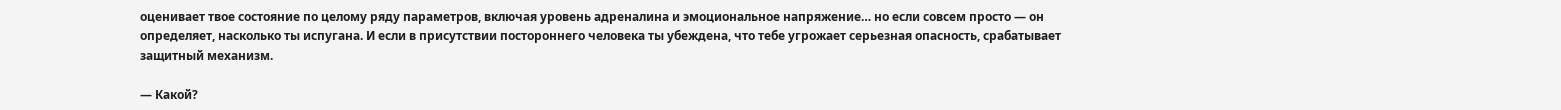оценивает твое состояние по целому ряду параметров, включая уровень адреналина и эмоциональное напряжение… но если совсем просто — он определяет, насколько ты испугана. И если в присутствии постороннего человека ты убеждена, что тебе угрожает серьезная опасность, срабатывает защитный механизм.

— Какой?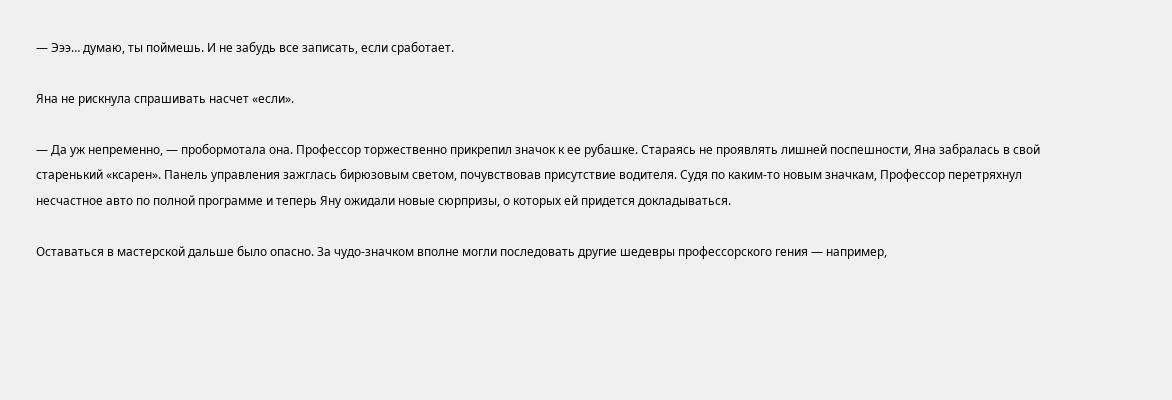— Эээ… думаю, ты поймешь. И не забудь все записать, если сработает.

Яна не рискнула спрашивать насчет «если».

— Да уж непременно, — пробормотала она. Профессор торжественно прикрепил значок к ее рубашке. Стараясь не проявлять лишней поспешности, Яна забралась в свой старенький «ксарен». Панель управления зажглась бирюзовым светом, почувствовав присутствие водителя. Судя по каким-то новым значкам, Профессор перетряхнул несчастное авто по полной программе и теперь Яну ожидали новые сюрпризы, о которых ей придется докладываться.

Оставаться в мастерской дальше было опасно. За чудо-значком вполне могли последовать другие шедевры профессорского гения — например,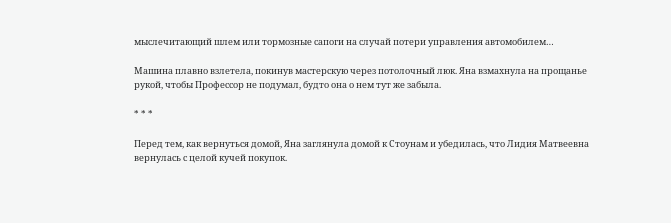мыслечитающий шлем или тормозные сапоги на случай потери управления автомобилем…

Машина плавно взлетела, покинув мастерскую через потолочный люк. Яна взмахнула на прощанье рукой, чтобы Профессор не подумал, будто она о нем тут же забыла.

* * *

Перед тем, как вернуться домой, Яна заглянула домой к Стоунам и убедилась, что Лидия Матвеевна вернулась с целой кучей покупок.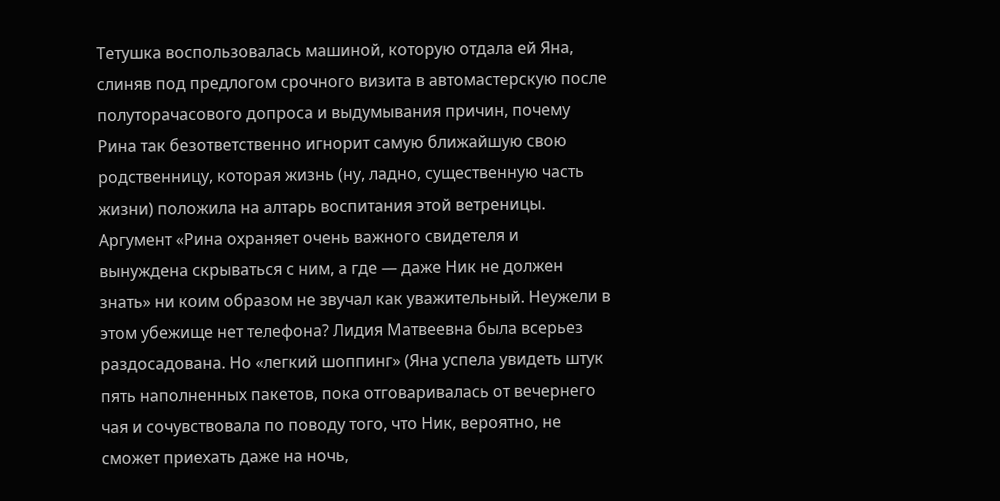Тетушка воспользовалась машиной, которую отдала ей Яна, слиняв под предлогом срочного визита в автомастерскую после полуторачасового допроса и выдумывания причин, почему Рина так безответственно игнорит самую ближайшую свою родственницу, которая жизнь (ну, ладно, существенную часть жизни) положила на алтарь воспитания этой ветреницы. Аргумент «Рина охраняет очень важного свидетеля и вынуждена скрываться с ним, а где — даже Ник не должен знать» ни коим образом не звучал как уважительный. Неужели в этом убежище нет телефона? Лидия Матвеевна была всерьез раздосадована. Но «легкий шоппинг» (Яна успела увидеть штук пять наполненных пакетов, пока отговаривалась от вечернего чая и сочувствовала по поводу того, что Ник, вероятно, не сможет приехать даже на ночь,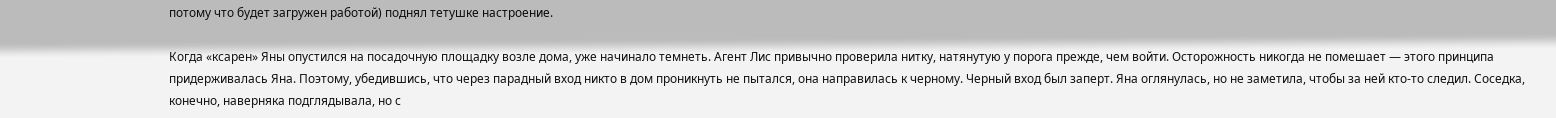потому что будет загружен работой) поднял тетушке настроение.

Когда «ксарен» Яны опустился на посадочную площадку возле дома, уже начинало темнеть. Агент Лис привычно проверила нитку, натянутую у порога прежде, чем войти. Осторожность никогда не помешает — этого принципа придерживалась Яна. Поэтому, убедившись, что через парадный вход никто в дом проникнуть не пытался, она направилась к черному. Черный вход был заперт. Яна оглянулась, но не заметила, чтобы за ней кто-то следил. Соседка, конечно, наверняка подглядывала, но с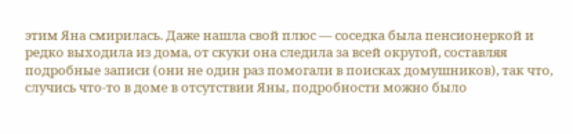этим Яна смирилась. Даже нашла свой плюс — соседка была пенсионеркой и редко выходила из дома, от скуки она следила за всей округой, составляя подробные записи (они не один раз помогали в поисках домушников), так что, случись что-то в доме в отсутствии Яны, подробности можно было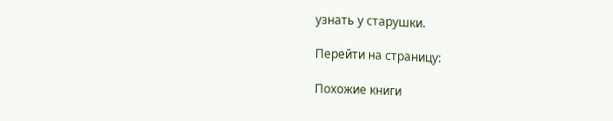узнать у старушки.

Перейти на страницу:

Похожие книги